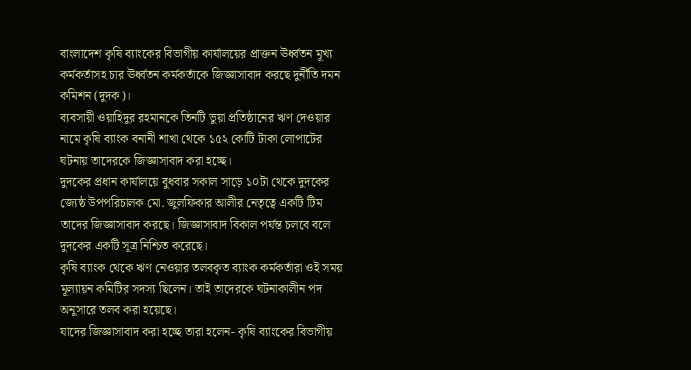বাংলাদেশ কৃষি ব্যাংকের বিভাগীয় কার্যালয়ের প্রাক্তন ঊর্ধ্বতন মূখ্য কর্মকর্তাসহ চার ঊর্ধ্বতন কর্মকর্তাকে জিজ্ঞাসাবাদ করছে দুর্নীতি দমন কমিশন (দুদক)।
ব্যবসায়ী ওয়াহিদুর রহমানকে তিনটি ভুয়া প্রতিষ্ঠানের ঋণ দেওয়ার নামে কৃষি ব্যাংক বনানী শাখা থেকে ১৫২ কোটি টাকা লোপাটের ঘটনায় তাদেরকে জিজ্ঞাসাবাদ করা হচ্ছে।
দুদকের প্রধান কার্যালয়ে বুধবার সকাল সাড়ে ১০টা থেকে দুদকের জ্যেষ্ঠ উপপরিচালক মো. জুলফিকার আলীর নেতৃত্বে একটি টিম তাদের জিজ্ঞাসাবাদ করছে। জিজ্ঞাসাবাদ বিকাল পর্যন্ত চলবে বলে দুদকের একটি সূত্র নিশ্চিত করেছে।
কৃষি ব্যাংক থেকে ঋণ নেওয়ার তলবকৃত ব্যাংক কর্মকর্তারা ওই সময় মূল্যায়ন কমিটির সদস্য ছিলেন। তাই তাদেরকে ঘটনাকালীন পদ অনুসারে তলব করা হয়েছে।
যাদের জিজ্ঞাসাবাদ করা হচ্ছে তারা হলেন- কৃষি ব্যাংকের বিভাগীয়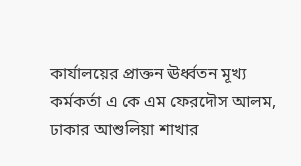কার্যালয়ের প্রাক্তন ঊর্ধ্বতন মূখ্য কর্মকর্তা এ কে এম ফেরদৌস আলম, ঢাকার আশুলিয়া শাখার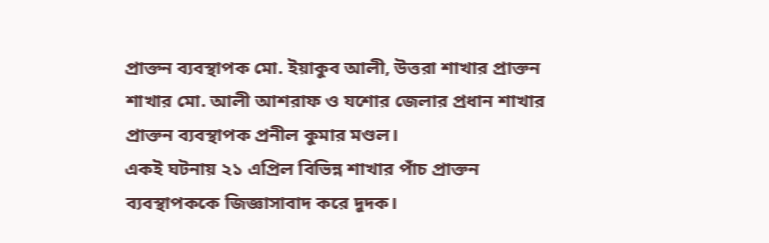প্রাক্তন ব্যবস্থাপক মো. ইয়াকুব আলী, উত্তরা শাখার প্রাক্তন শাখার মো. আলী আশরাফ ও যশোর জেলার প্রধান শাখার প্রাক্তন ব্যবস্থাপক প্রনীল কুমার মণ্ডল।
একই ঘটনায় ২১ এপ্রিল বিভিন্ন শাখার পাঁচ প্রাক্তন ব্যবস্থাপককে জিজ্ঞাসাবাদ করে দুদক।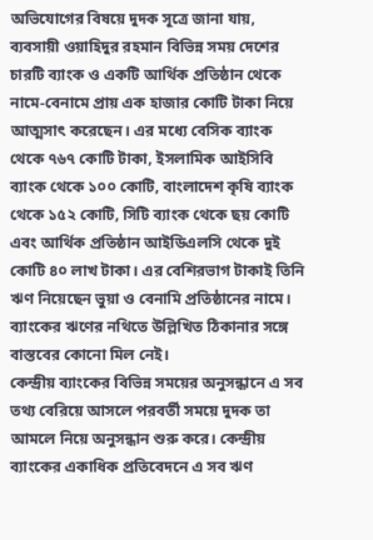অভিযোগের বিষয়ে দুদক সূত্রে জানা যায়, ব্যবসায়ী ওয়াহিদুর রহমান বিভিন্ন সময় দেশের চারটি ব্যাংক ও একটি আর্থিক প্রতিষ্ঠান থেকে নামে-বেনামে প্রায় এক হাজার কোটি টাকা নিয়ে আত্মসাৎ করেছেন। এর মধ্যে বেসিক ব্যাংক থেকে ৭৬৭ কোটি টাকা, ইসলামিক আইসিবি ব্যাংক থেকে ১০০ কোটি, বাংলাদেশ কৃষি ব্যাংক থেকে ১৫২ কোটি, সিটি ব্যাংক থেকে ছয় কোটি এবং আর্থিক প্রতিষ্ঠান আইডিএলসি থেকে দুই কোটি ৪০ লাখ টাকা। এর বেশিরভাগ টাকাই তিনি ঋণ নিয়েছেন ভুয়া ও বেনামি প্রতিষ্ঠানের নামে। ব্যাংকের ঋণের নথিতে উল্লিখিত ঠিকানার সঙ্গে বাস্তবের কোনো মিল নেই।
কেন্দ্রীয় ব্যাংকের বিভিন্ন সময়ের অনুসন্ধানে এ সব তথ্য বেরিয়ে আসলে পরবর্তী সময়ে দুদক তা আমলে নিয়ে অনুসন্ধান শুরু করে। কেন্দ্রীয় ব্যাংকের একাধিক প্রতিবেদনে এ সব ঋণ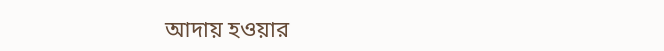আদায় হওয়ার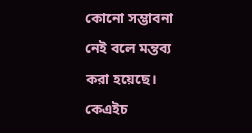কোনো সম্ভাবনা নেই বলে মন্তব্য করা হয়েছে।
কেএইচ